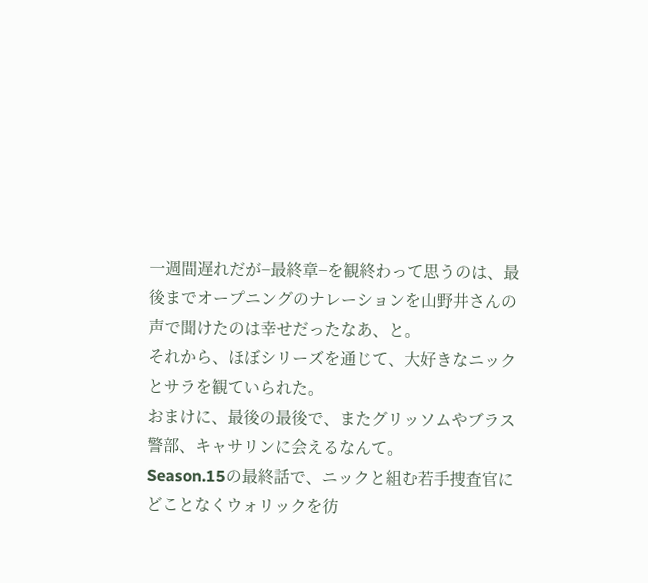一週間遅れだが−最終章−を観終わって思うのは、最後までオープニングのナレーションを山野井さんの声で聞けたのは幸せだったなあ、と。
それから、ほぼシリーズを通じて、大好きなニックとサラを観ていられた。
おまけに、最後の最後で、またグリッソムやブラス警部、キャサリンに会えるなんて。
Season.15の最終話で、ニックと組む若手捜査官にどことなくウォリックを彷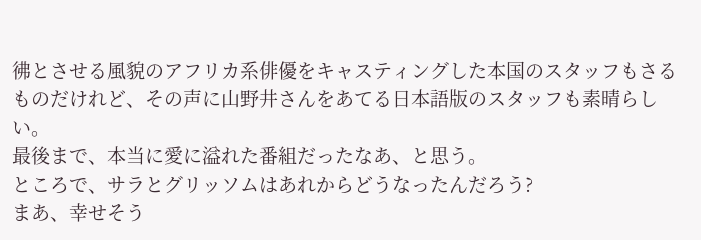彿とさせる風貌のアフリカ系俳優をキャスティングした本国のスタッフもさるものだけれど、その声に山野井さんをあてる日本語版のスタッフも素晴らしい。
最後まで、本当に愛に溢れた番組だったなあ、と思う。
ところで、サラとグリッソムはあれからどうなったんだろう?
まあ、幸せそう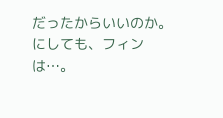だったからいいのか。
にしても、フィンは…。